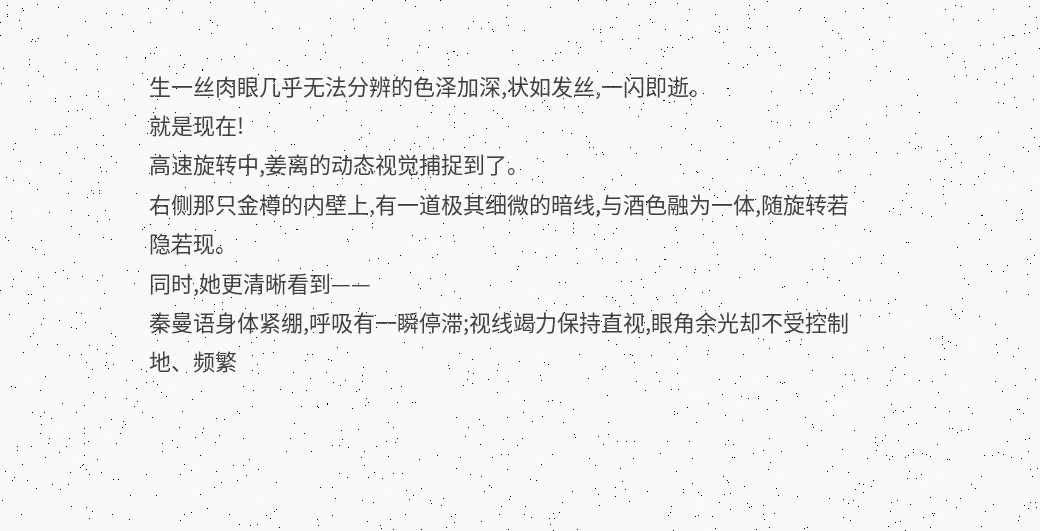生一丝肉眼几乎无法分辨的色泽加深,状如发丝,一闪即逝。
就是现在!
高速旋转中,姜离的动态视觉捕捉到了。
右侧那只金樽的内壁上,有一道极其细微的暗线,与酒色融为一体,随旋转若隐若现。
同时,她更清晰看到——
秦曼语身体紧绷,呼吸有一瞬停滞;视线竭力保持直视,眼角余光却不受控制地、频繁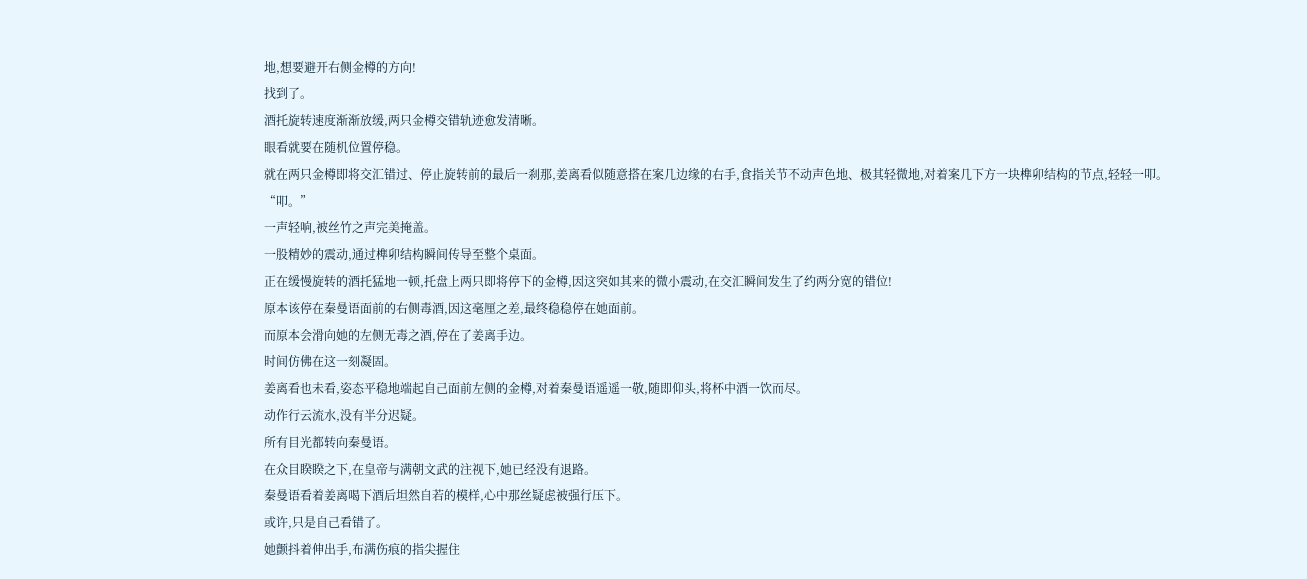地,想要避开右侧金樽的方向!
找到了。
酒托旋转速度渐渐放缓,两只金樽交错轨迹愈发清晰。
眼看就要在随机位置停稳。
就在两只金樽即将交汇错过、停止旋转前的最后一刹那,姜离看似随意搭在案几边缘的右手,食指关节不动声色地、极其轻微地,对着案几下方一块榫卯结构的节点,轻轻一叩。
“叩。”
一声轻响,被丝竹之声完美掩盖。
一股精妙的震动,通过榫卯结构瞬间传导至整个桌面。
正在缓慢旋转的酒托猛地一顿,托盘上两只即将停下的金樽,因这突如其来的微小震动,在交汇瞬间发生了约两分宽的错位!
原本该停在秦曼语面前的右侧毒酒,因这毫厘之差,最终稳稳停在她面前。
而原本会滑向她的左侧无毒之酒,停在了姜离手边。
时间仿佛在这一刻凝固。
姜离看也未看,姿态平稳地端起自己面前左侧的金樽,对着秦曼语遥遥一敬,随即仰头,将杯中酒一饮而尽。
动作行云流水,没有半分迟疑。
所有目光都转向秦曼语。
在众目睽睽之下,在皇帝与满朝文武的注视下,她已经没有退路。
秦曼语看着姜离喝下酒后坦然自若的模样,心中那丝疑虑被强行压下。
或许,只是自己看错了。
她颤抖着伸出手,布满伤痕的指尖握住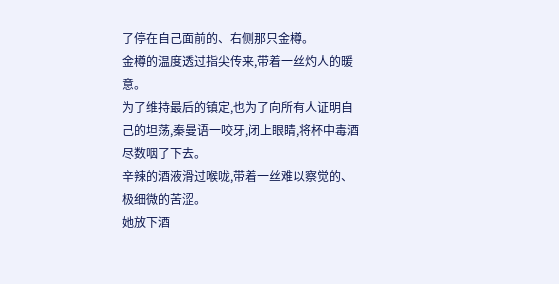了停在自己面前的、右侧那只金樽。
金樽的温度透过指尖传来,带着一丝灼人的暖意。
为了维持最后的镇定,也为了向所有人证明自己的坦荡,秦曼语一咬牙,闭上眼睛,将杯中毒酒尽数咽了下去。
辛辣的酒液滑过喉咙,带着一丝难以察觉的、极细微的苦涩。
她放下酒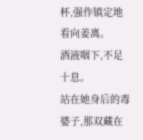杯,强作镇定地看向姜离。
酒液咽下,不足十息。
站在她身后的毒婆子,那双藏在